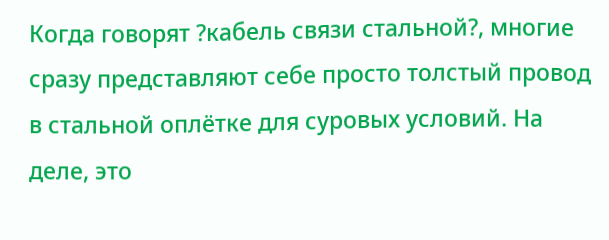Когда говорят ?кабель связи стальной?, многие сразу представляют себе просто толстый провод в стальной оплётке для суровых условий. На деле, это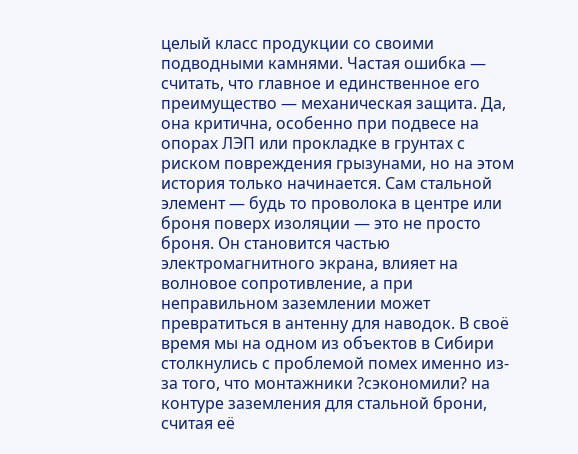целый класс продукции со своими подводными камнями. Частая ошибка — считать, что главное и единственное его преимущество — механическая защита. Да, она критична, особенно при подвесе на опорах ЛЭП или прокладке в грунтах с риском повреждения грызунами, но на этом история только начинается. Сам стальной элемент — будь то проволока в центре или броня поверх изоляции — это не просто броня. Он становится частью электромагнитного экрана, влияет на волновое сопротивление, а при неправильном заземлении может превратиться в антенну для наводок. В своё время мы на одном из объектов в Сибири столкнулись с проблемой помех именно из-за того, что монтажники ?сэкономили? на контуре заземления для стальной брони, считая её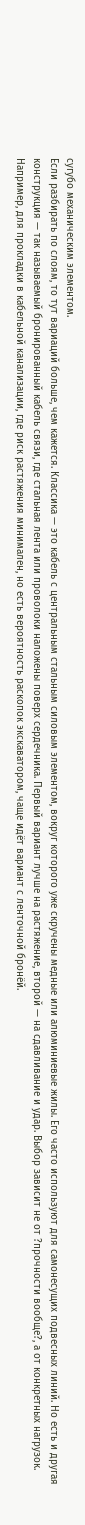сугубо механическим элементом.
Если разбирать по слоям, то тут вариаций больше, чем кажется. Классика — это кабель с центральным стальным силовым элементом, вокруг которого уже скручены медные или алюминиевые жилы. Его часто используют для самонесущих подвесных линий. Но есть и другая конструкция — так называемый бронированный кабель связи, где стальная лента или проволоки наложены поверх сердечника. Первый вариант лучше на растяжение, второй — на сдавливание и удар. Выбор зависит не от ?прочности вообще?, а от конкретных нагрузок. Например, для прокладки в кабельной канализации, где риск растяжения минимален, но есть вероятность раскопок экскаватором, чаще идёт вариант с ленточной бронёй.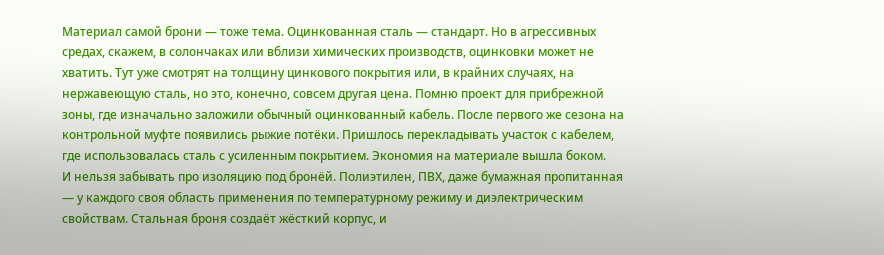Материал самой брони — тоже тема. Оцинкованная сталь — стандарт. Но в агрессивных средах, скажем, в солончаках или вблизи химических производств, оцинковки может не хватить. Тут уже смотрят на толщину цинкового покрытия или, в крайних случаях, на нержавеющую сталь, но это, конечно, совсем другая цена. Помню проект для прибрежной зоны, где изначально заложили обычный оцинкованный кабель. После первого же сезона на контрольной муфте появились рыжие потёки. Пришлось перекладывать участок с кабелем, где использовалась сталь с усиленным покрытием. Экономия на материале вышла боком.
И нельзя забывать про изоляцию под бронёй. Полиэтилен, ПВХ, даже бумажная пропитанная — у каждого своя область применения по температурному режиму и диэлектрическим свойствам. Стальная броня создаёт жёсткий корпус, и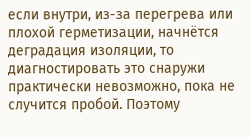если внутри, из-за перегрева или плохой герметизации, начнётся деградация изоляции, то диагностировать это снаружи практически невозможно, пока не случится пробой. Поэтому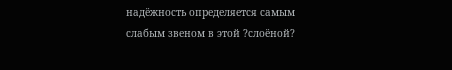надёжность определяется самым слабым звеном в этой ?слоёной?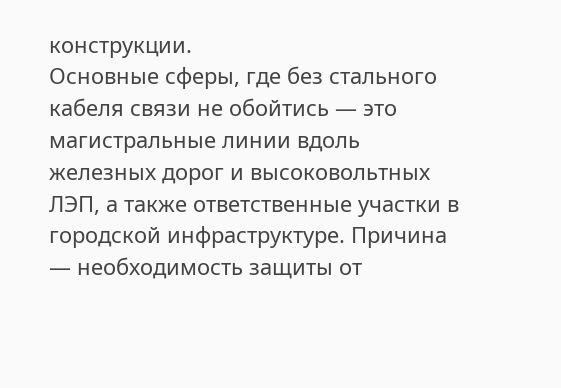конструкции.
Основные сферы, где без стального кабеля связи не обойтись — это магистральные линии вдоль железных дорог и высоковольтных ЛЭП, а также ответственные участки в городской инфраструктуре. Причина — необходимость защиты от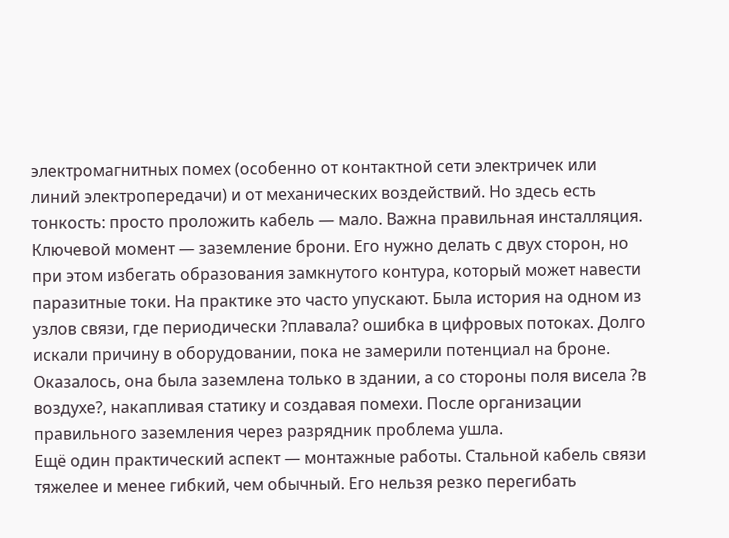электромагнитных помех (особенно от контактной сети электричек или линий электропередачи) и от механических воздействий. Но здесь есть тонкость: просто проложить кабель — мало. Важна правильная инсталляция.
Ключевой момент — заземление брони. Его нужно делать с двух сторон, но при этом избегать образования замкнутого контура, который может навести паразитные токи. На практике это часто упускают. Была история на одном из узлов связи, где периодически ?плавала? ошибка в цифровых потоках. Долго искали причину в оборудовании, пока не замерили потенциал на броне. Оказалось, она была заземлена только в здании, а со стороны поля висела ?в воздухе?, накапливая статику и создавая помехи. После организации правильного заземления через разрядник проблема ушла.
Ещё один практический аспект — монтажные работы. Стальной кабель связи тяжелее и менее гибкий, чем обычный. Его нельзя резко перегибать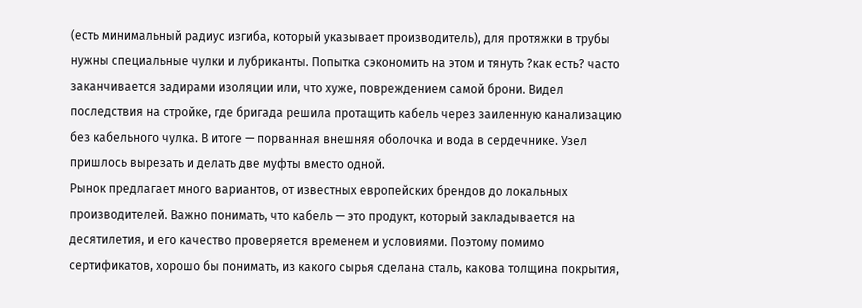(есть минимальный радиус изгиба, который указывает производитель), для протяжки в трубы нужны специальные чулки и лубриканты. Попытка сэкономить на этом и тянуть ?как есть? часто заканчивается задирами изоляции или, что хуже, повреждением самой брони. Видел последствия на стройке, где бригада решила протащить кабель через заиленную канализацию без кабельного чулка. В итоге — порванная внешняя оболочка и вода в сердечнике. Узел пришлось вырезать и делать две муфты вместо одной.
Рынок предлагает много вариантов, от известных европейских брендов до локальных производителей. Важно понимать, что кабель — это продукт, который закладывается на десятилетия, и его качество проверяется временем и условиями. Поэтому помимо сертификатов, хорошо бы понимать, из какого сырья сделана сталь, какова толщина покрытия,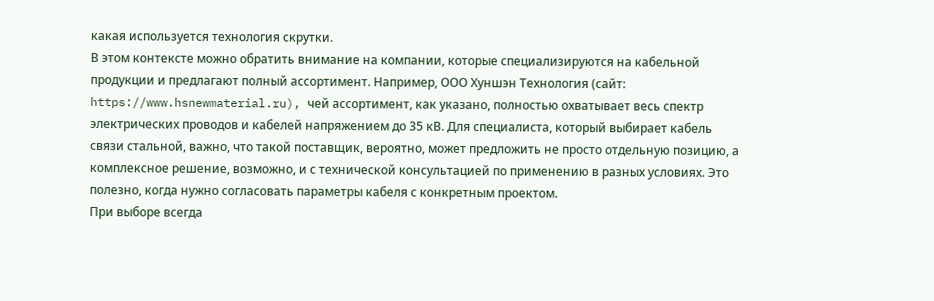какая используется технология скрутки.
В этом контексте можно обратить внимание на компании, которые специализируются на кабельной продукции и предлагают полный ассортимент. Например, ООО Хуншэн Технология (сайт: https://www.hsnewmaterial.ru), чей ассортимент, как указано, полностью охватывает весь спектр электрических проводов и кабелей напряжением до 35 кВ. Для специалиста, который выбирает кабель связи стальной, важно, что такой поставщик, вероятно, может предложить не просто отдельную позицию, а комплексное решение, возможно, и с технической консультацией по применению в разных условиях. Это полезно, когда нужно согласовать параметры кабеля с конкретным проектом.
При выборе всегда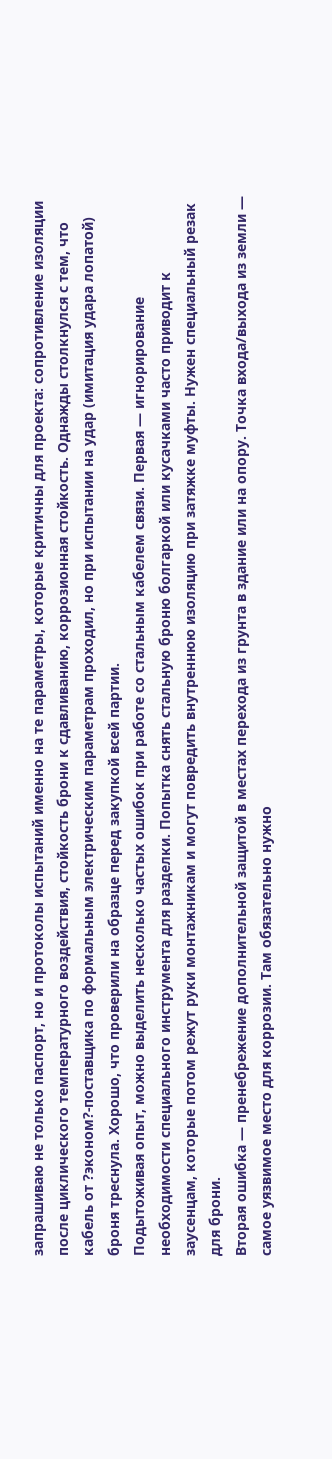запрашиваю не только паспорт, но и протоколы испытаний именно на те параметры, которые критичны для проекта: сопротивление изоляции после циклического температурного воздействия, стойкость брони к сдавливанию, коррозионная стойкость. Однажды столкнулся с тем, что кабель от ?эконом?-поставщика по формальным электрическим параметрам проходил, но при испытании на удар (имитация удара лопатой) броня треснула. Хорошо, что проверили на образце перед закупкой всей партии.
Подытоживая опыт, можно выделить несколько частых ошибок при работе со стальным кабелем связи. Первая — игнорирование необходимости специального инструмента для разделки. Попытка снять стальную броню болгаркой или кусачками часто приводит к заусенцам, которые потом режут руки монтажникам и могут повредить внутреннюю изоляцию при затяжке муфты. Нужен специальный резак для брони.
Вторая ошибка — пренебрежение дополнительной защитой в местах перехода из грунта в здание или на опору. Точка входа/выхода из земли — самое уязвимое место для коррозии. Там обязательно нужно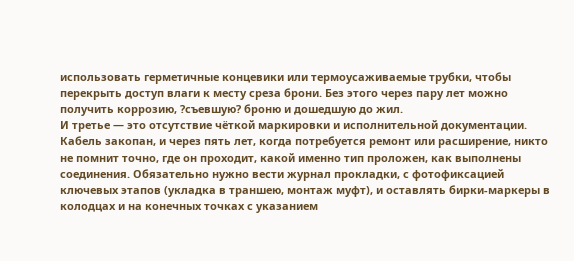использовать герметичные концевики или термоусаживаемые трубки, чтобы перекрыть доступ влаги к месту среза брони. Без этого через пару лет можно получить коррозию, ?съевшую? броню и дошедшую до жил.
И третье — это отсутствие чёткой маркировки и исполнительной документации. Кабель закопан, и через пять лет, когда потребуется ремонт или расширение, никто не помнит точно, где он проходит, какой именно тип проложен, как выполнены соединения. Обязательно нужно вести журнал прокладки, с фотофиксацией ключевых этапов (укладка в траншею, монтаж муфт), и оставлять бирки-маркеры в колодцах и на конечных точках с указанием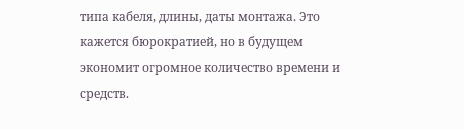типа кабеля, длины, даты монтажа. Это кажется бюрократией, но в будущем экономит огромное количество времени и средств.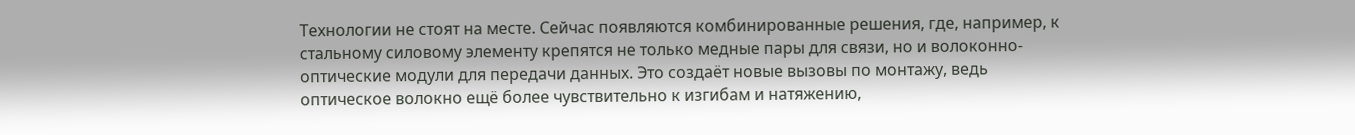Технологии не стоят на месте. Сейчас появляются комбинированные решения, где, например, к стальному силовому элементу крепятся не только медные пары для связи, но и волоконно-оптические модули для передачи данных. Это создаёт новые вызовы по монтажу, ведь оптическое волокно ещё более чувствительно к изгибам и натяжению,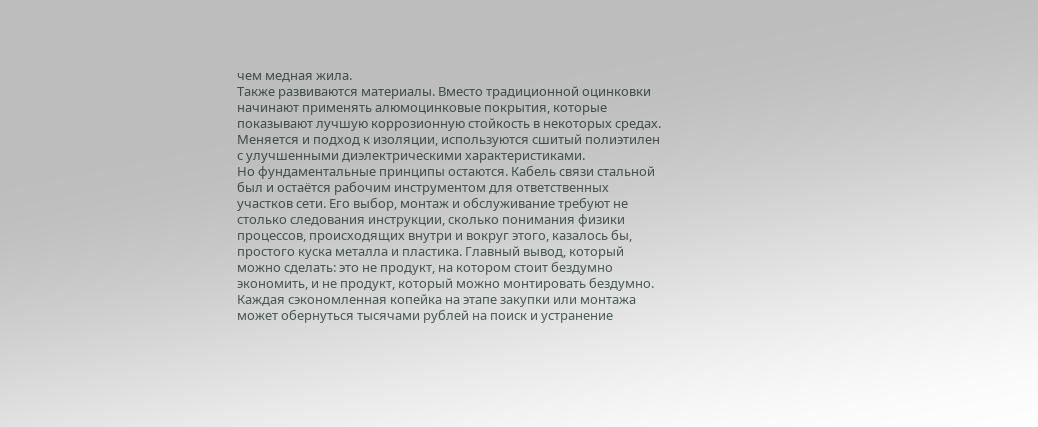чем медная жила.
Также развиваются материалы. Вместо традиционной оцинковки начинают применять алюмоцинковые покрытия, которые показывают лучшую коррозионную стойкость в некоторых средах. Меняется и подход к изоляции, используются сшитый полиэтилен с улучшенными диэлектрическими характеристиками.
Но фундаментальные принципы остаются. Кабель связи стальной был и остаётся рабочим инструментом для ответственных участков сети. Его выбор, монтаж и обслуживание требуют не столько следования инструкции, сколько понимания физики процессов, происходящих внутри и вокруг этого, казалось бы, простого куска металла и пластика. Главный вывод, который можно сделать: это не продукт, на котором стоит бездумно экономить, и не продукт, который можно монтировать бездумно. Каждая сэкономленная копейка на этапе закупки или монтажа может обернуться тысячами рублей на поиск и устранение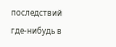последствий где-нибудь в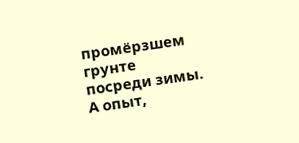промёрзшем грунте посреди зимы. А опыт,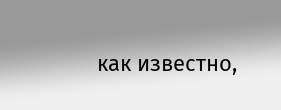как известно,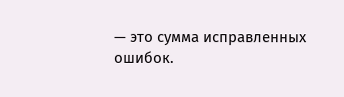— это сумма исправленных ошибок.